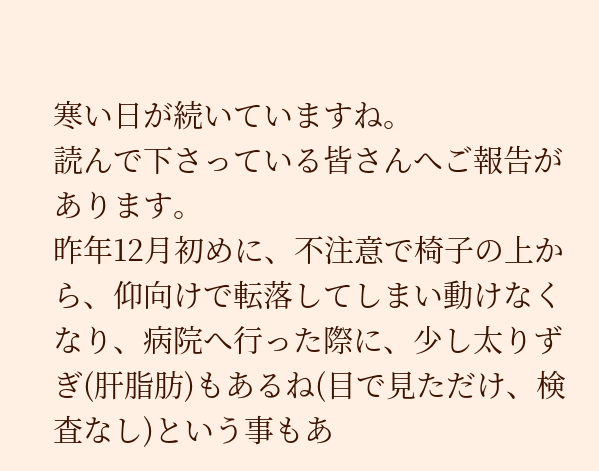寒い日が続いていますね。
読んで下さっている皆さんへご報告があります。
昨年12月初めに、不注意で椅子の上から、仰向けで転落してしまい動けなくなり、病院へ行った際に、少し太りずぎ(肝脂肪)もあるね(目で見ただけ、検査なし)という事もあ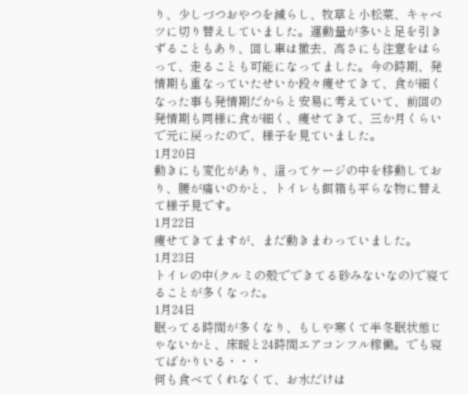り、少しづつおやつを減らし、牧草と小松菜、キャベツに切り替えしていました。運動量が多いと足を引きずることもあり、回し車は撤去、高さにも注意をはらって、走ることも可能になってました。今の時期、発情期も重なっていたせいか段々痩せてきて、食が細くなった事も発情期だからと安易に考えていて、前回の発情期も同様に食が細く、痩せてきて、三か月くらいで元に戻ったので、様子を見ていました。
1月20日
動きにも変化があり、這ってケージの中を移動しており、腰が痛いのかと、トイレも餌箱も平らな物に替えて様子見です。
1月22日
痩せてきてますが、まだ動きまわっていました。
1月23日
トイレの中(クルミの殻でできてる砂みないなの)で寝てることが多くなった。
1月24日
眠ってる時間が多くなり、もしや寒くて半冬眠状態じゃないかと、床暖と24時間エアコンフル稼働。でも寝てばかりいる・・・
何も食べてくれなくて、お水だけは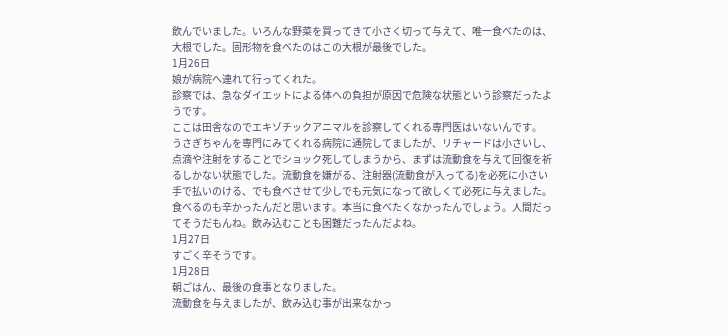飲んでいました。いろんな野菜を買ってきて小さく切って与えて、唯一食べたのは、大根でした。固形物を食べたのはこの大根が最後でした。
1月26日
娘が病院へ連れて行ってくれた。
診察では、急なダイエットによる体への負担が原因で危険な状態という診察だったようです。
ここは田舎なのでエキゾチックアニマルを診察してくれる専門医はいないんです。
うさぎちゃんを専門にみてくれる病院に通院してましたが、リチャードは小さいし、点滴や注射をすることでショック死してしまうから、まずは流動食を与えて回復を祈るしかない状態でした。流動食を嫌がる、注射器(流動食が入ってる)を必死に小さい手で払いのける、でも食べさせて少しでも元気になって欲しくて必死に与えました。食べるのも辛かったんだと思います。本当に食べたくなかったんでしょう。人間だってそうだもんね。飲み込むことも困難だったんだよね。
1月27日
すごく辛そうです。
1月28日
朝ごはん、最後の食事となりました。
流動食を与えましたが、飲み込む事が出来なかっ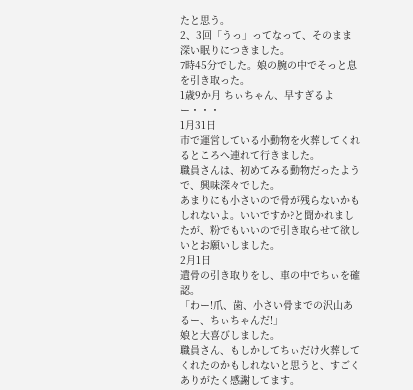たと思う。
2、3回「うっ」ってなって、そのまま深い眠りにつきました。
7時45分でした。娘の腕の中でそっと息を引き取った。
1歳9か月 ちぃちゃん、早すぎるよー・・・
1月31日
市で運営している小動物を火葬してくれるところへ連れて行きました。
職員さんは、初めてみる動物だったようで、興味深々でした。
あまりにも小さいので骨が残らないかもしれないよ。いいですか?と聞かれましたが、粉でもいいので引き取らせて欲しいとお願いしました。
2月1日
遺骨の引き取りをし、車の中でちぃを確認。
「わー!爪、歯、小さい骨までの沢山あるー、ちぃちゃんだ!」
娘と大喜びしました。
職員さん、もしかしてちぃだけ火葬してくれたのかもしれないと思うと、すごくありがたく感謝してます。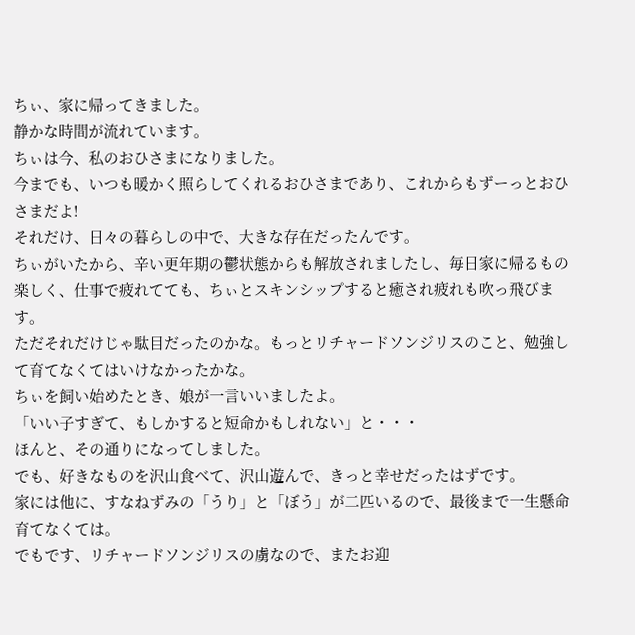ちぃ、家に帰ってきました。
静かな時間が流れています。
ちぃは今、私のおひさまになりました。
今までも、いつも暖かく照らしてくれるおひさまであり、これからもずーっとおひさまだよ!
それだけ、日々の暮らしの中で、大きな存在だったんです。
ちぃがいたから、辛い更年期の鬱状態からも解放されましたし、毎日家に帰るもの楽しく、仕事で疲れてても、ちぃとスキンシップすると癒され疲れも吹っ飛びます。
ただそれだけじゃ駄目だったのかな。もっとリチャードソンジリスのこと、勉強して育てなくてはいけなかったかな。
ちぃを飼い始めたとき、娘が一言いいましたよ。
「いい子すぎて、もしかすると短命かもしれない」と・・・
ほんと、その通りになってしました。
でも、好きなものを沢山食べて、沢山遊んで、きっと幸せだったはずです。
家には他に、すなねずみの「うり」と「ぼう」が二匹いるので、最後まで一生懸命育てなくては。
でもです、リチャードソンジリスの虜なので、またお迎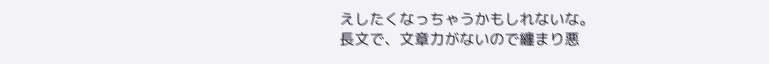えしたくなっちゃうかもしれないな。
長文で、文章力がないので纏まり悪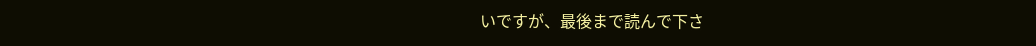いですが、最後まで読んで下さ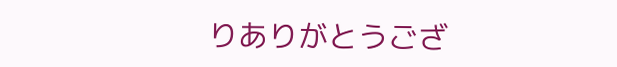りありがとうござ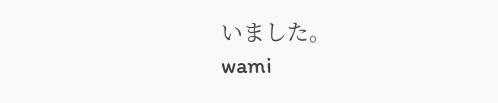いました。
wami